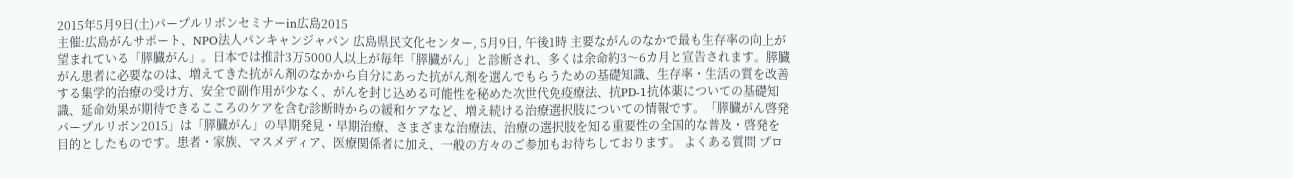2015年5月9日(土)パープルリボンセミナーin広島2015
主催:広島がんサポート、NPO法人パンキャンジャパン 広島県民文化センター, 5月9日, 午後1時 主要ながんのなかで最も生存率の向上が望まれている「膵臓がん」。日本では推計3万5000人以上が毎年「膵臓がん」と診断され、多くは余命約3〜6カ月と宣告されます。膵臓がん患者に必要なのは、増えてきた抗がん剤のなかから自分にあった抗がん剤を選んでもらうための基礎知識、生存率・生活の質を改善する集学的治療の受け方、安全で副作用が少なく、がんを封じ込める可能性を秘めた次世代免疫療法、抗PD-1抗体薬についての基礎知識、延命効果が期待できるこころのケアを含む診断時からの緩和ケアなど、増え続ける治療選択肢についての情報です。「膵臓がん啓発パープルリボン2015」は「膵臓がん」の早期発見・早期治療、さまざまな治療法、治療の選択肢を知る重要性の全国的な普及・啓発を目的としたものです。患者・家族、マスメディア、医療関係者に加え、一般の方々のご参加もお待ちしております。 よくある質問 プロ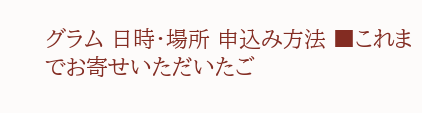グラム 日時・場所 申込み方法 ■これまでお寄せいただいたご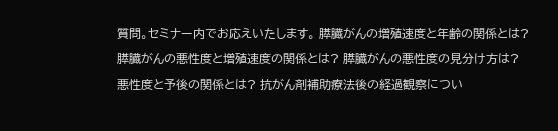質問。セミナー内でお応えいたします。 膵臓がんの増殖速度と年齢の関係とは? 膵臓がんの悪性度と増殖速度の関係とは? 膵臓がんの悪性度の見分け方は? 悪性度と予後の関係とは? 抗がん剤補助療法後の経過観察につい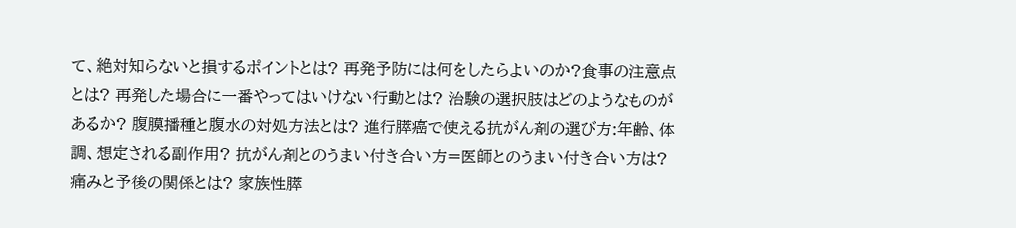て、絶対知らないと損するポイントとは? 再発予防には何をしたらよいのか?食事の注意点とは? 再発した場合に一番やってはいけない行動とは? 治験の選択肢はどのようなものがあるか? 腹膜播種と腹水の対処方法とは? 進行膵癌で使える抗がん剤の選び方:年齢、体調、想定される副作用? 抗がん剤とのうまい付き合い方=医師とのうまい付き合い方は? 痛みと予後の関係とは? 家族性膵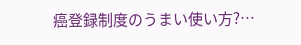癌登録制度のうまい使い方?…